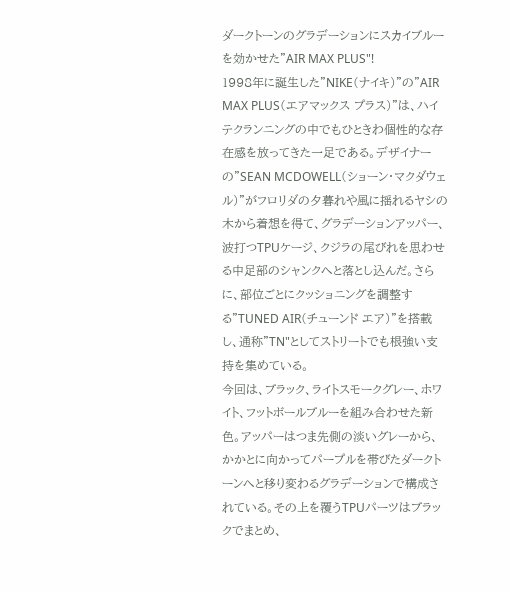ダークトーンのグラデーションにスカイブルーを効かせた"AIR MAX PLUS"!
1998年に誕生した"NIKE(ナイキ)"の"AIR MAX PLUS(エアマックス プラス)"は、ハイテクランニングの中でもひときわ個性的な存在感を放ってきた一足である。デザイナーの"SEAN MCDOWELL(ショーン・マクダウェル)"がフロリダの夕暮れや風に揺れるヤシの木から着想を得て、グラデーションアッパー、波打つTPUケージ、クジラの尾びれを思わせる中足部のシャンクへと落とし込んだ。さらに、部位ごとにクッショニングを調整する"TUNED AIR(チューンド エア)"を搭載し、通称"TN"としてストリートでも根強い支持を集めている。
今回は、ブラック、ライトスモークグレー、ホワイト、フットボールブルーを組み合わせた新色。アッパーはつま先側の淡いグレーから、かかとに向かってパープルを帯びたダークトーンへと移り変わるグラデーションで構成されている。その上を覆うTPUパーツはブラックでまとめ、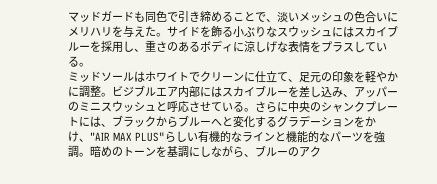マッドガードも同色で引き締めることで、淡いメッシュの色合いにメリハリを与えた。サイドを飾る小ぶりなスウッシュにはスカイブルーを採用し、重さのあるボディに涼しげな表情をプラスしている。
ミッドソールはホワイトでクリーンに仕立て、足元の印象を軽やかに調整。ビジブルエア内部にはスカイブルーを差し込み、アッパーのミニスウッシュと呼応させている。さらに中央のシャンクプレートには、ブラックからブルーへと変化するグラデーションをかけ、"AIR MAX PLUS"らしい有機的なラインと機能的なパーツを強調。暗めのトーンを基調にしながら、ブルーのアク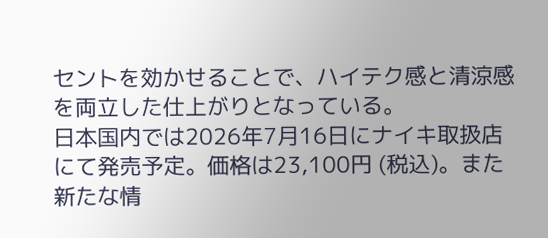セントを効かせることで、ハイテク感と清涼感を両立した仕上がりとなっている。
日本国内では2026年7月16日にナイキ取扱店にて発売予定。価格は23,100円 (税込)。また新たな情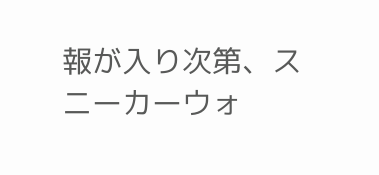報が入り次第、スニーカーウォ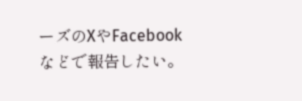ーズのXやFacebookなどで報告したい。